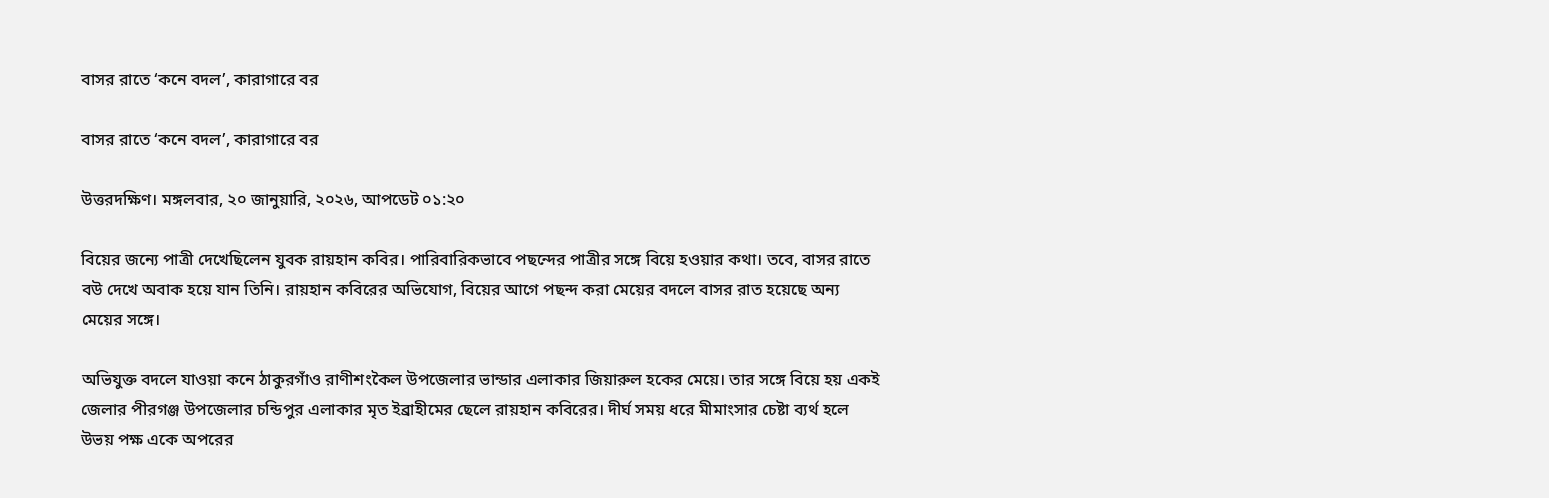বাসর রাতে ‘কনে বদল’, কারাগারে বর

বাসর রাতে ‘কনে বদল’, কারাগারে বর

উত্তরদক্ষিণ। মঙ্গলবার, ২০ জানুয়ারি, ২০২৬, আপডেট ০১:২০

বিয়ের জন্যে পাত্রী দেখেছিলেন যুবক রায়হান কবির। পারিবারিকভাবে পছন্দের পাত্রীর সঙ্গে বিয়ে হওয়ার কথা। তবে, বাসর রাতে বউ দেখে অবাক হয়ে যান তিনি। রায়হান কবিরের অভিযোগ, বিয়ের আগে পছন্দ করা মেয়ের বদলে বাসর রাত হয়েছে অন্য মেয়ের সঙ্গে।

অভিযুক্ত বদলে যাওয়া কনে ঠাকুরগাঁও রাণীশংকৈল উপজেলার ভান্ডার এলাকার জিয়ারুল হকের মেয়ে। তার সঙ্গে বিয়ে হয় একই জেলার পীরগঞ্জ উপজেলার চন্ডিপুর এলাকার মৃত ইব্রাহীমের ছেলে রায়হান কবিরের। দীর্ঘ সময় ধরে মীমাংসার চেষ্টা ব্যর্থ হলে উভয় পক্ষ একে অপরের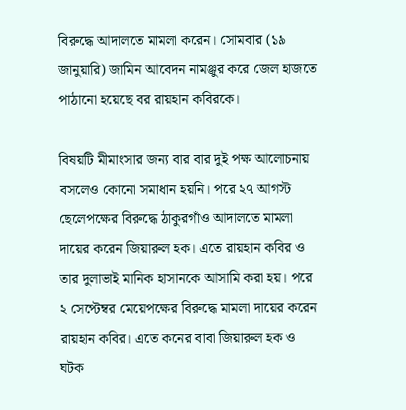বিরুদ্ধে আদালতে মামলা করেন। সোমবার (১৯ জানুয়ারি) জামিন আবেদন নামঞ্জুর করে জেল হাজতে পাঠানো হয়েছে বর রায়হান কবিরকে।

বিষয়টি মীমাংসার জন্য বার বার দুই পক্ষ আলোচনায় বসলেও কোনো সমাধান হয়নি। পরে ২৭ আগস্ট ছেলেপক্ষের বিরুদ্ধে ঠাকুরগাঁও আদালতে মামলা দায়ের করেন জিয়ারুল হক। এতে রায়হান কবির ও তার দুলাভাই মানিক হাসানকে আসামি করা হয়। পরে ২ সেপ্টেম্বর মেয়েপক্ষের বিরুদ্ধে মামলা দায়ের করেন রায়হান কবির। এতে কনের বাবা জিয়ারুল হক ও ঘটক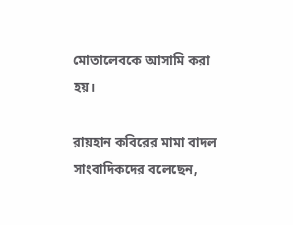মোতালেবকে আসামি করা হয়।

রায়হান কবিরের মামা বাদল সাংবাদিকদের বলেছেন,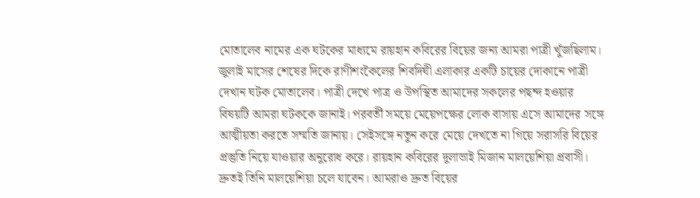মোতালেব নামের এক ঘটকের মাধ্যমে রায়হান কবিরের বিয়ের জন্য আমরা পাত্রী খুঁজছিলাম। জুলাই মাসের শেষের দিকে রাণীশংকৈলের শিবদিঘী এলাকার একটি চায়ের দোকানে পাত্রী দেখান ঘটক মোতালেব। পাত্রী দেখে পাত্র ও উপস্থিত আমাদের সকলের পছন্দ হওয়ার বিষয়টি আমরা ঘটককে জানাই। পরবর্তী সময়ে মেয়েপক্ষের লোক বাসায় এসে আমাদের সঙ্গে আত্মীয়তা করতে সম্মতি জানায়। সেইসঙ্গে নতুন করে মেয়ে দেখতে না গিয়ে সরাসরি বিয়ের প্রস্তুতি নিয়ে যাওয়ার অনুরোধ করে। রায়হান কবিরের দুলাভাই মিজান মালয়েশিয়া প্রবাসী। দ্রুতই তিনি মালয়েশিয়া চলে যাবেন। আমরাও দ্রুত বিয়ের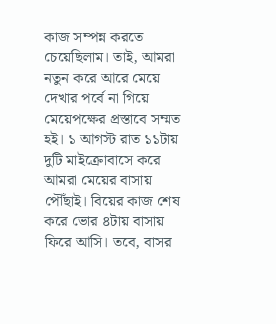কাজ সম্পন্ন করতে চেয়েছিলাম। তাই, আমরা নতুন করে আরে মেয়ে দেখার পর্বে না গিয়ে মেয়েপক্ষের প্রস্তাবে সম্মত হই। ১ আগস্ট রাত ১১টায় দুটি মাইক্রোবাসে করে আমরা মেয়ের বাসায় পৌঁছাই। বিয়ের কাজ শেষ করে ভোর ৪টায় বাসায় ফিরে আসি। তবে, বাসর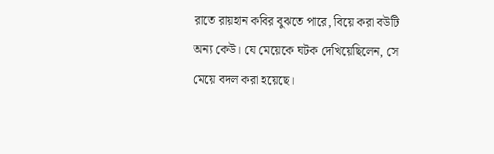রাতে রায়হান কবির বুঝতে পারে, বিয়ে করা বউটি অন্য কেউ। যে মেয়েকে ঘটক দেখিয়েছিলেন, সে মেয়ে বদল করা হয়েছে।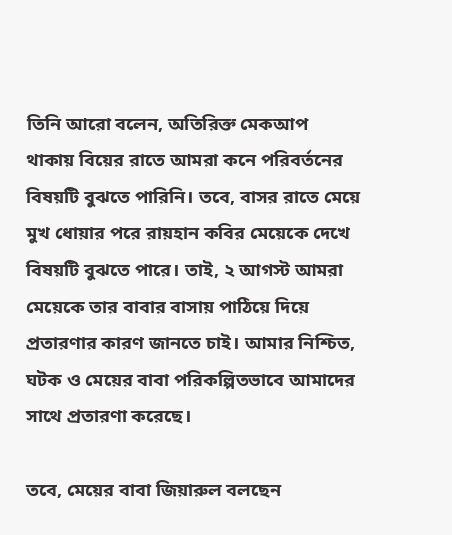তিনি আরো বলেন, অতিরিক্ত মেকআপ থাকায় বিয়ের রাতে আমরা কনে পরিবর্তনের বিষয়টি বুঝতে পারিনি। তবে, বাসর রাতে মেয়ে মুখ ধোয়ার পরে রায়হান কবির মেয়েকে দেখে বিষয়টি বুঝতে পারে। তাই, ২ আগস্ট আমরা মেয়েকে তার বাবার বাসায় পাঠিয়ে দিয়ে প্রতারণার কারণ জানতে চাই। আমার নিশ্চিত, ঘটক ও মেয়ের বাবা পরিকল্পিতভাবে আমাদের সাথে প্রতারণা করেছে।

তবে, মেয়ের বাবা জিয়ারুল বলছেন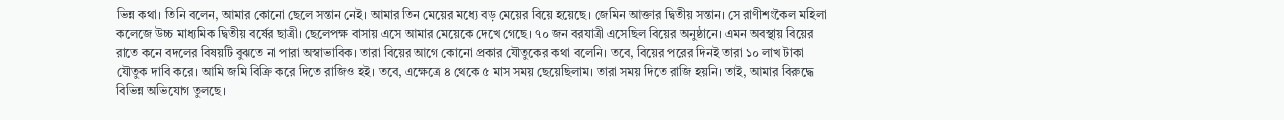ভিন্ন কথা। তিনি বলেন, আমার কোনো ছেলে সন্তান নেই। আমার তিন মেয়ের মধ্যে বড় মেয়ের বিয়ে হয়েছে। জেমিন আক্তার দ্বিতীয় সন্তান। সে রাণীশংকৈল মহিলা কলেজে উচ্চ মাধ্যমিক দ্বিতীয় বর্ষের ছাত্রী। ছেলেপক্ষ বাসায় এসে আমার মেয়েকে দেখে গেছে। ৭০ জন বরযাত্রী এসেছিল বিয়ের অনুষ্ঠানে। এমন অবস্থায় বিয়ের রাতে কনে বদলের বিষয়টি বুঝতে না পারা অস্বাভাবিক। তারা বিয়ের আগে কোনো প্রকার যৌতুকের কথা বলেনি। তবে, বিয়ের পরের দিনই তারা ১০ লাখ টাকা যৌতুক দাবি করে। আমি জমি বিক্রি করে দিতে রাজিও হই। তবে, এক্ষেত্রে ৪ থেকে ৫ মাস সময় ছেয়েছিলাম। তারা সময় দিতে রাজি হয়নি। তাই, আমার বিরুদ্ধে বিভিন্ন অভিযোগ তুলছে।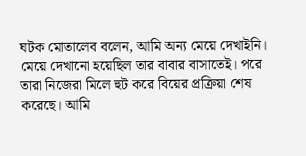ঘটক মোতালেব বলেন, আমি অন্য মেয়ে দেখাইনি। মেয়ে দেখানো হয়েছিল তার বাবার বাসাতেই। পরে তারা নিজেরা মিলে হুট করে বিয়ের প্রক্রিয়া শেষ করেছে। আমি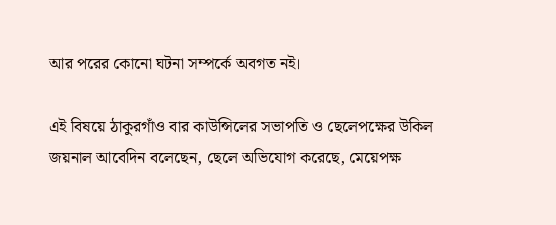আর পরের কোনো ঘটনা সম্পর্কে অবগত নই।

এই বিষয়ে ঠাকুরগাঁও বার কাউন্সিলের সভাপতি ও ছেলেপক্ষের উকিল জয়নাল আবেদিন বলেছেন, ছেলে অভিযোগ করেছে, মেয়েপক্ষ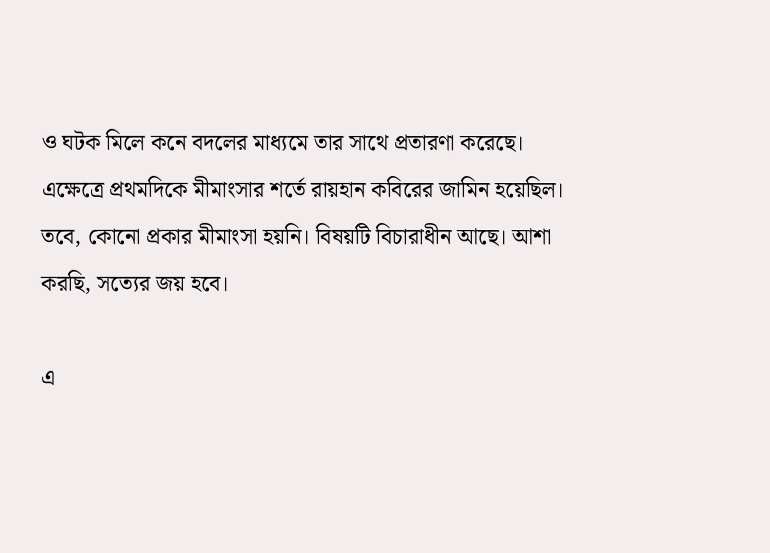ও ঘটক মিলে কনে বদলের মাধ্যমে তার সাথে প্রতারণা করেছে। এক্ষেত্রে প্রথমদিকে মীমাংসার শর্তে রায়হান কবিরের জামিন হয়েছিল। তবে, কোনো প্রকার মীমাংসা হয়নি। বিষয়টি বিচারাধীন আছে। আশা করছি, সত্যের জয় হবে।

এ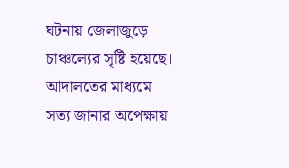ঘটনায় জেলাজুড়ে চাঞ্চল্যের সৃষ্টি হয়েছে। আদালতের মাধ্যমে সত্য জানার অপেক্ষায়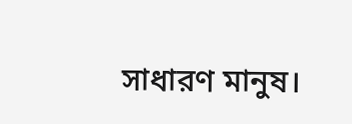সাধারণ মানুষ।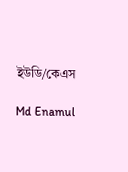ইউডি/কেএস

Md Enamul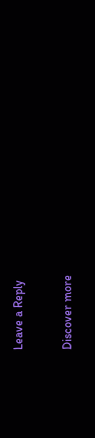Leave a Reply

Discover more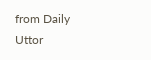from Daily Uttor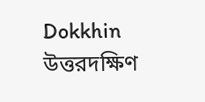Dokkhin উত্তরদক্ষিণ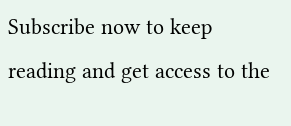Subscribe now to keep reading and get access to the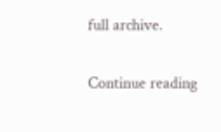full archive.

Continue reading